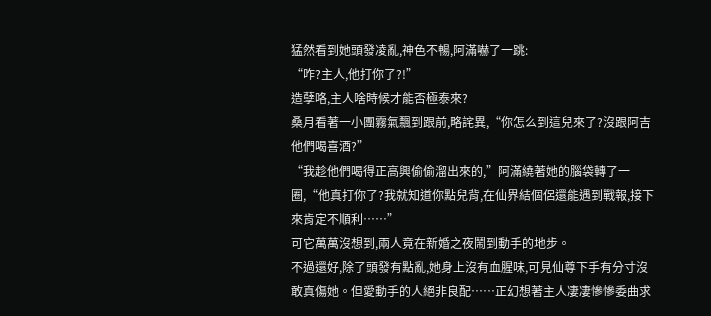猛然看到她頭發凌亂,神色不暢,阿滿嚇了一跳:
“咋?主人,他打你了?!”
造孽咯,主人啥時候才能否極泰來?
桑月看著一小團霧氣飄到跟前,略詫異,“你怎么到這兒來了?沒跟阿吉他們喝喜酒?”
“我趁他們喝得正高興偷偷溜出來的,”阿滿繞著她的腦袋轉了一圈,“他真打你了?我就知道你點兒背,在仙界結個侶還能遇到戰報,接下來肯定不順利……”
可它萬萬沒想到,兩人竟在新婚之夜鬧到動手的地步。
不過還好,除了頭發有點亂,她身上沒有血腥味,可見仙尊下手有分寸沒敢真傷她。但愛動手的人絕非良配……正幻想著主人凄凄慘慘委曲求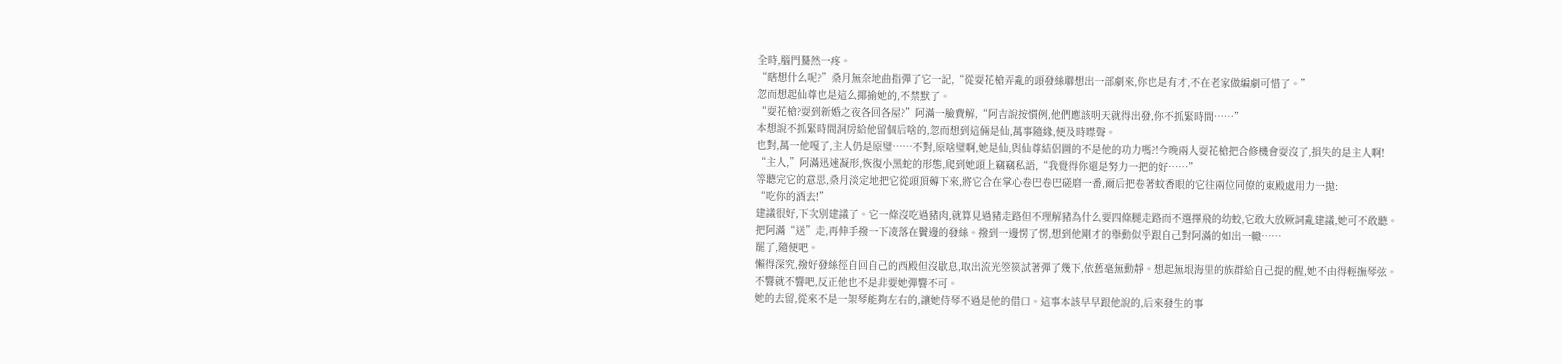全時,腦門驀然一疼。
“瞎想什么呢?”桑月無奈地曲指彈了它一記,“從耍花槍弄亂的頭發絲聯想出一部劇來,你也是有才,不在老家做編劇可惜了。”
忽而想起仙尊也是這么揶揄她的,不禁默了。
“耍花槍?耍到新婚之夜各回各屋?”阿滿一臉費解,“阿吉說按慣例,他們應該明天就得出發,你不抓緊時間……”
本想說不抓緊時間洞房給他留個后啥的,忽而想到這倆是仙,萬事隨緣,便及時噤聲。
也對,萬一他嘎了,主人仍是原璧……不對,原啥璧啊,她是仙,與仙尊結侶圖的不是他的功力嗎?!今晚兩人耍花槍把合修機會耍沒了,損失的是主人啊!
“主人,”阿滿迅速凝形,恢復小黑蛇的形態,爬到她頭上竊竊私語,“我覺得你還是努力一把的好……”
等聽完它的意思,桑月淡定地把它從頭頂薅下來,將它合在掌心卷巴卷巴磋磨一番,爾后把卷著蚊香眼的它往兩位同僚的東殿處用力一拋:
“吃你的酒去!”
建議很好,下次別建議了。它一條沒吃過豬肉,就算見過豬走路但不理解豬為什么要四條腿走路而不選擇飛的幼蛟,它敢大放厥詞亂建議,她可不敢聽。
把阿滿“送”走,再伸手撥一下凌落在鬢邊的發絲。撥到一邊愣了愣,想到他剛才的舉動似乎跟自己對阿滿的如出一轍……
罷了,隨便吧。
懶得深究,撥好發絲徑自回自己的西殿但沒歇息,取出流光箜篌試著彈了幾下,依舊毫無動靜。想起無垠海里的族群給自己提的醒,她不由得輕撫琴弦。
不響就不響吧,反正他也不是非要她彈響不可。
她的去留,從來不是一架琴能夠左右的,讓她侍琴不過是他的借口。這事本該早早跟他說的,后來發生的事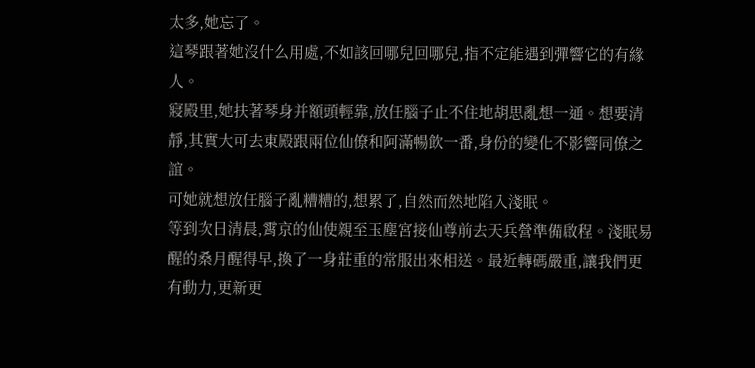太多,她忘了。
這琴跟著她沒什么用處,不如該回哪兒回哪兒,指不定能遇到彈響它的有緣人。
寢殿里,她扶著琴身并額頭輕靠,放任腦子止不住地胡思亂想一通。想要清靜,其實大可去東殿跟兩位仙僚和阿滿暢飲一番,身份的變化不影響同僚之誼。
可她就想放任腦子亂糟糟的,想累了,自然而然地陷入淺眠。
等到次日清晨,霄京的仙使親至玉塵宮接仙尊前去天兵營準備啟程。淺眠易醒的桑月醒得早,換了一身莊重的常服出來相送。最近轉碼嚴重,讓我們更有動力,更新更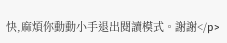快,麻煩你動動小手退出閱讀模式。謝謝</p>